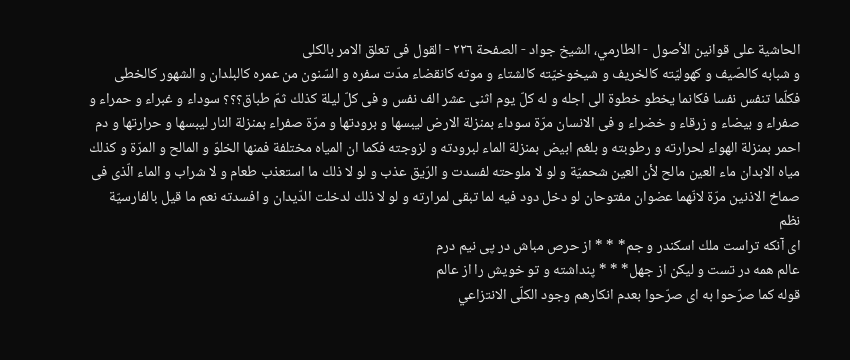الحاشية على قوانين الأصول - الطارمي، الشيخ جواد - الصفحة ٢٢٦ - القول فى تعلق الامر بالكلى
و شبابه كالصّيف و كهوليّته كالخريف و شيخوخيّته كالشتاء و موته كانقضاء مدّت سفره و السّنون من عمره كالبلدان و الشهور كالخطى فكلّما تنفس نفسا فكانما يخطو خطوة الى اجله و له كلّ يوم اثنى عشر الف نفس و فى كلّ ليلة كذلك ثمّ طباق؟؟؟ سوداء و غبراء و حمراء و صفراء و بيضاء و زرقاء و خضراء و فى الانسان مرّة سوداء بمنزلة الارض ليبسها و برودتها و مرّة صفراء بمنزلة النار ليبسها و حرارتها و دم احمر بمنزلة الهواء لحرارته و رطوبته و بلغم ابيض بمنزلة الماء لبرودته و لزوجته فكما ان المياه مختلفة فمنها الخلوّ و المالح و المرّة و كذلك مياه الابدان ماء العين مالح لأن العين شحميّة و لو لا ملوحته لفسدت و الرّيق عذب و لو لا ذلك ما استعذب طعام و لا شراب و الماء الّذى فى صماخ الاذنين مرّة لانّهما عضوان مفتوحان لو دخل دود فيه لما تبقى لمرارته و لو لا ذلك لدخلت الدّيدان و افسدته نعم ما قيل بالفارسيّة نظم
اى آنكه تراست ملك اسكندر و جم* * * از حرص مباش در پى نيم درم
عالم همه در تست و ليكن از جهل* * * پنداشته و تو خويش را از عالم
قوله كما صرّحوا به اى صرّحوا بعدم انكارهم وجود الكلّى الانتزاعي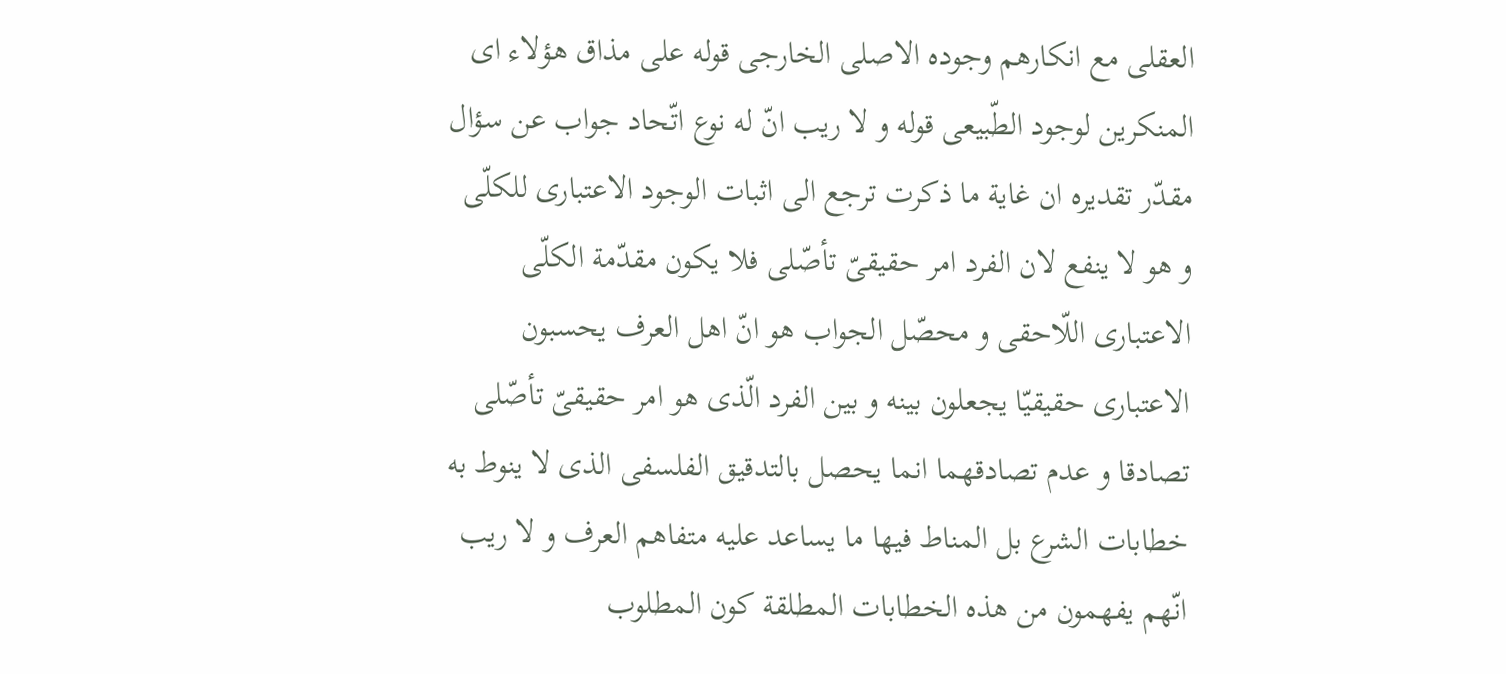العقلى مع انكارهم وجوده الاصلى الخارجى قوله على مذاق هؤلاء اى المنكرين لوجود الطّبيعى قوله و لا ريب انّ له نوع اتّحاد جواب عن سؤال مقدّر تقديره ان غاية ما ذكرت ترجع الى اثبات الوجود الاعتبارى للكلّى و هو لا ينفع لان الفرد امر حقيقىّ تأصّلى فلا يكون مقدّمة الكلّى الاعتبارى اللّاحقى و محصّل الجواب هو انّ اهل العرف يحسبون الاعتبارى حقيقيّا يجعلون بينه و بين الفرد الّذى هو امر حقيقىّ تأصّلى تصادقا و عدم تصادقهما انما يحصل بالتدقيق الفلسفى الذى لا ينوط به خطابات الشرع بل المناط فيها ما يساعد عليه متفاهم العرف و لا ريب انّهم يفهمون من هذه الخطابات المطلقة كون المطلوب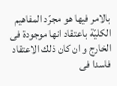بالامر فيها هو مجرّد المفاهيم الكليّة باعتقاد انها موجودة فى الخارج و ان كان ذلك الاعتقاد فاسدا فى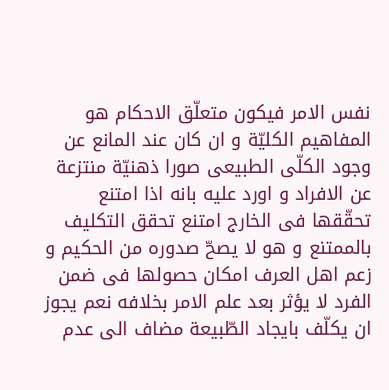نفس الامر فيكون متعلّق الاحكام هو المفاهيم الكليّة و ان كان عند المانع عن وجود الكلّى الطبيعى صورا ذهنيّة منتزعة عن الافراد و اورد عليه بانه اذا امتنع تحقّقها فى الخارج امتنع تحقق التكليف بالممتنع و هو لا يصحّ صدوره من الحكيم و زعم اهل العرف امكان حصولها فى ضمن الفرد لا يؤثر بعد علم الامر بخلافه نعم يجوز ان يكلّف بايجاد الطّبيعة مضاف الى عدم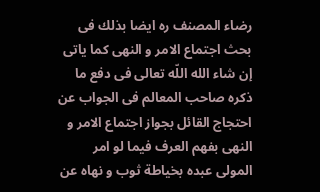رضاء المصنف ره ايضا بذلك فى بحث اجتماع الامر و النهى كما ياتى إن شاء الله اللّه تعالى فى دفع ما ذكره صاحب المعالم فى الجواب عن احتجاج القائل بجواز اجتماع الامر و النهى بفهم العرف فيما لو امر المولى عبده بخياطة ثوب و نهاه عن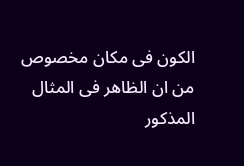الكون فى مكان مخصوص من ان الظاهر فى المثال المذكور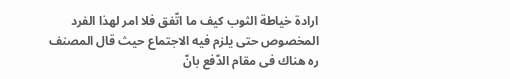ارادة خياطة الثوب كيف ما اتّفق فلا امر لهذا الفرد المخصوص حتى يلزم فيه الاجتماع حيث قال المصنف ره هناك فى مقام الدّفع بانّ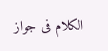الكلام فى جواز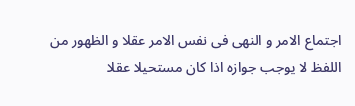اجتماع الامر و النهى فى نفس الامر عقلا و الظهور من اللفظ لا يوجب جوازه اذا كان مستحيلا عقلا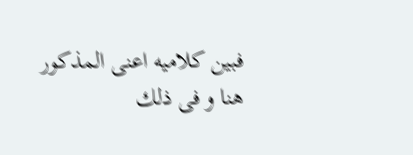فبين كلاميه اعنى المذكور هنا و فى ذلك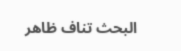البحث تناف ظاهر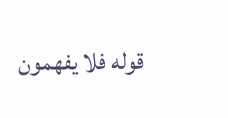قوله فلا يفهمون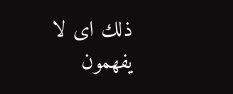ذلك اى لا يفهمون